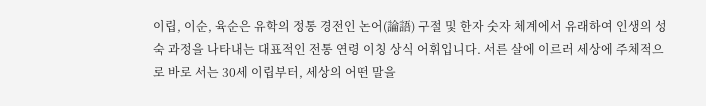이립, 이순, 육순은 유학의 정통 경전인 논어(論語) 구절 및 한자 숫자 체계에서 유래하여 인생의 성숙 과정을 나타내는 대표적인 전통 연령 이칭 상식 어휘입니다. 서른 살에 이르러 세상에 주체적으로 바로 서는 30세 이립부터, 세상의 어떤 말을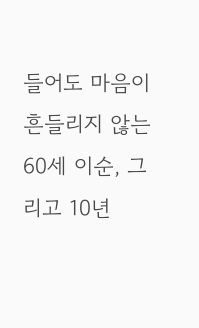들어도 마음이 흔들리지 않는 60세 이순, 그리고 10년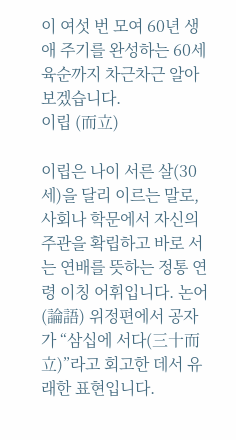이 여섯 번 모여 60년 생애 주기를 완성하는 60세 육순까지 차근차근 알아보겠습니다.
이립 (而立)

이립은 나이 서른 살(30세)을 달리 이르는 말로, 사회나 학문에서 자신의 주관을 확립하고 바로 서는 연배를 뜻하는 정통 연령 이칭 어휘입니다. 논어(論語) 위정편에서 공자가 “삼십에 서다(三十而立)”라고 회고한 데서 유래한 표현입니다.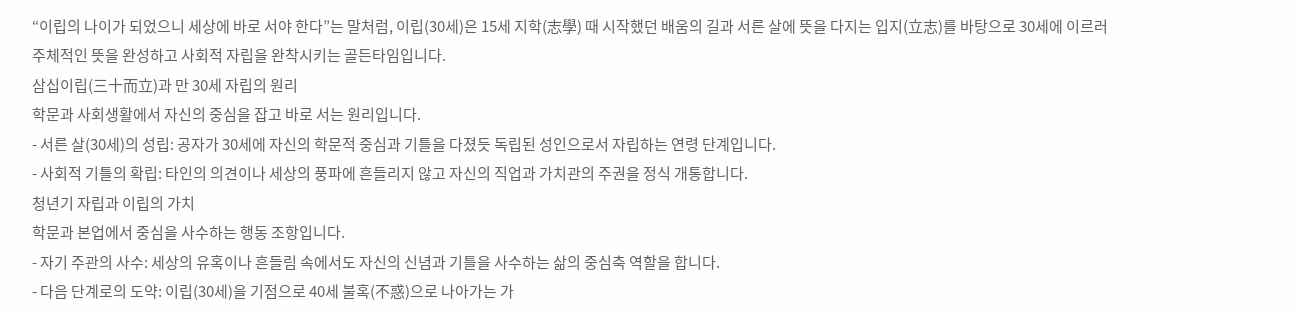“이립의 나이가 되었으니 세상에 바로 서야 한다”는 말처럼, 이립(30세)은 15세 지학(志學) 때 시작했던 배움의 길과 서른 살에 뜻을 다지는 입지(立志)를 바탕으로 30세에 이르러 주체적인 뜻을 완성하고 사회적 자립을 완착시키는 골든타임입니다.
삼십이립(三十而立)과 만 30세 자립의 원리
학문과 사회생활에서 자신의 중심을 잡고 바로 서는 원리입니다.
- 서른 살(30세)의 성립: 공자가 30세에 자신의 학문적 중심과 기틀을 다졌듯 독립된 성인으로서 자립하는 연령 단계입니다.
- 사회적 기틀의 확립: 타인의 의견이나 세상의 풍파에 흔들리지 않고 자신의 직업과 가치관의 주권을 정식 개통합니다.
청년기 자립과 이립의 가치
학문과 본업에서 중심을 사수하는 행동 조항입니다.
- 자기 주관의 사수: 세상의 유혹이나 흔들림 속에서도 자신의 신념과 기틀을 사수하는 삶의 중심축 역할을 합니다.
- 다음 단계로의 도약: 이립(30세)을 기점으로 40세 불혹(不惑)으로 나아가는 가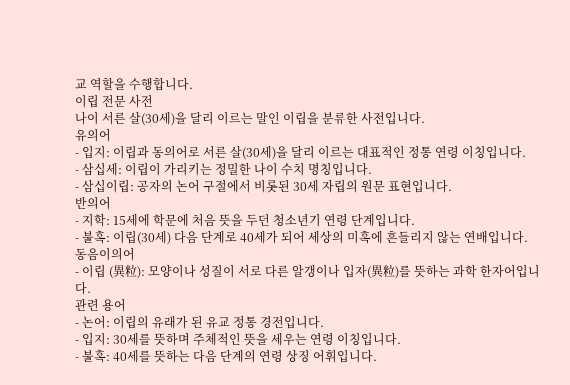교 역할을 수행합니다.
이립 전문 사전
나이 서른 살(30세)을 달리 이르는 말인 이립을 분류한 사전입니다.
유의어
- 입지: 이립과 동의어로 서른 살(30세)을 달리 이르는 대표적인 정통 연령 이칭입니다.
- 삼십세: 이립이 가리키는 정밀한 나이 수치 명칭입니다.
- 삼십이립: 공자의 논어 구절에서 비롯된 30세 자립의 원문 표현입니다.
반의어
- 지학: 15세에 학문에 처음 뜻을 두던 청소년기 연령 단계입니다.
- 불혹: 이립(30세) 다음 단계로 40세가 되어 세상의 미혹에 흔들리지 않는 연배입니다.
동음이의어
- 이립 (異粒): 모양이나 성질이 서로 다른 알갱이나 입자(異粒)를 뜻하는 과학 한자어입니다.
관련 용어
- 논어: 이립의 유래가 된 유교 정통 경전입니다.
- 입지: 30세를 뜻하며 주체적인 뜻을 세우는 연령 이칭입니다.
- 불혹: 40세를 뜻하는 다음 단계의 연령 상징 어휘입니다.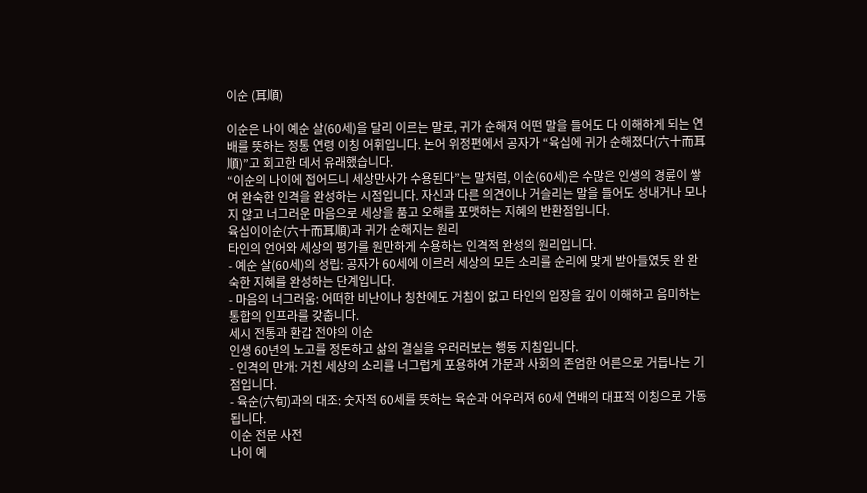이순 (耳順)

이순은 나이 예순 살(60세)을 달리 이르는 말로, 귀가 순해져 어떤 말을 들어도 다 이해하게 되는 연배를 뜻하는 정통 연령 이칭 어휘입니다. 논어 위정편에서 공자가 “육십에 귀가 순해졌다(六十而耳順)”고 회고한 데서 유래했습니다.
“이순의 나이에 접어드니 세상만사가 수용된다”는 말처럼, 이순(60세)은 수많은 인생의 경륜이 쌓여 완숙한 인격을 완성하는 시점입니다. 자신과 다른 의견이나 거슬리는 말을 들어도 성내거나 모나지 않고 너그러운 마음으로 세상을 품고 오해를 포맷하는 지혜의 반환점입니다.
육십이이순(六十而耳順)과 귀가 순해지는 원리
타인의 언어와 세상의 평가를 원만하게 수용하는 인격적 완성의 원리입니다.
- 예순 살(60세)의 성립: 공자가 60세에 이르러 세상의 모든 소리를 순리에 맞게 받아들였듯 완 완숙한 지혜를 완성하는 단계입니다.
- 마음의 너그러움: 어떠한 비난이나 칭찬에도 거침이 없고 타인의 입장을 깊이 이해하고 음미하는 통합의 인프라를 갖춥니다.
세시 전통과 환갑 전야의 이순
인생 60년의 노고를 정돈하고 삶의 결실을 우러러보는 행동 지침입니다.
- 인격의 만개: 거친 세상의 소리를 너그럽게 포용하여 가문과 사회의 존엄한 어른으로 거듭나는 기점입니다.
- 육순(六旬)과의 대조: 숫자적 60세를 뜻하는 육순과 어우러져 60세 연배의 대표적 이칭으로 가동됩니다.
이순 전문 사전
나이 예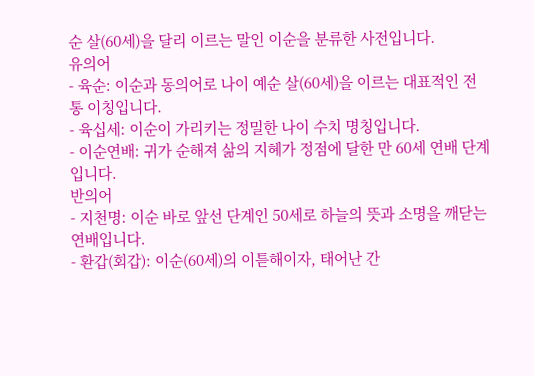순 살(60세)을 달리 이르는 말인 이순을 분류한 사전입니다.
유의어
- 육순: 이순과 동의어로 나이 예순 살(60세)을 이르는 대표적인 전통 이칭입니다.
- 육십세: 이순이 가리키는 정밀한 나이 수치 명칭입니다.
- 이순연배: 귀가 순해져 삶의 지혜가 정점에 달한 만 60세 연배 단계입니다.
반의어
- 지천명: 이순 바로 앞선 단계인 50세로 하늘의 뜻과 소명을 깨닫는 연배입니다.
- 환갑(회갑): 이순(60세)의 이튿해이자, 태어난 간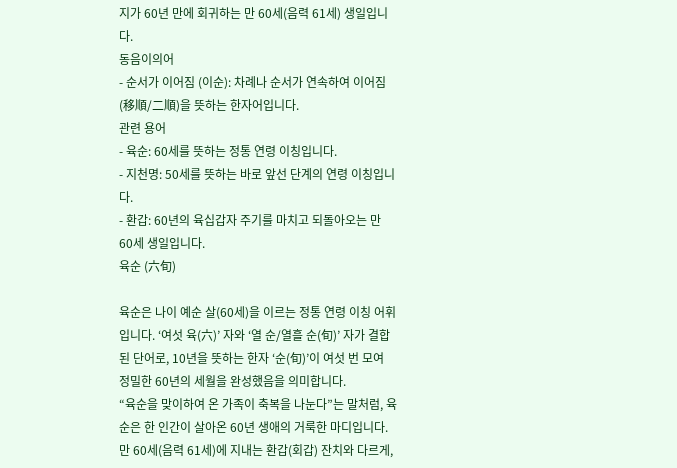지가 60년 만에 회귀하는 만 60세(음력 61세) 생일입니다.
동음이의어
- 순서가 이어짐 (이순): 차례나 순서가 연속하여 이어짐(移順/二順)을 뜻하는 한자어입니다.
관련 용어
- 육순: 60세를 뜻하는 정통 연령 이칭입니다.
- 지천명: 50세를 뜻하는 바로 앞선 단계의 연령 이칭입니다.
- 환갑: 60년의 육십갑자 주기를 마치고 되돌아오는 만 60세 생일입니다.
육순 (六旬)

육순은 나이 예순 살(60세)을 이르는 정통 연령 이칭 어휘입니다. ‘여섯 육(六)’ 자와 ‘열 순/열흘 순(旬)’ 자가 결합된 단어로, 10년을 뜻하는 한자 ‘순(旬)’이 여섯 번 모여 정밀한 60년의 세월을 완성했음을 의미합니다.
“육순을 맞이하여 온 가족이 축복을 나눈다”는 말처럼, 육순은 한 인간이 살아온 60년 생애의 거룩한 마디입니다. 만 60세(음력 61세)에 지내는 환갑(회갑) 잔치와 다르게,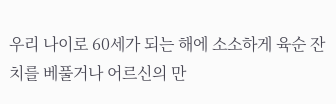우리 나이로 60세가 되는 해에 소소하게 육순 잔치를 베풀거나 어르신의 만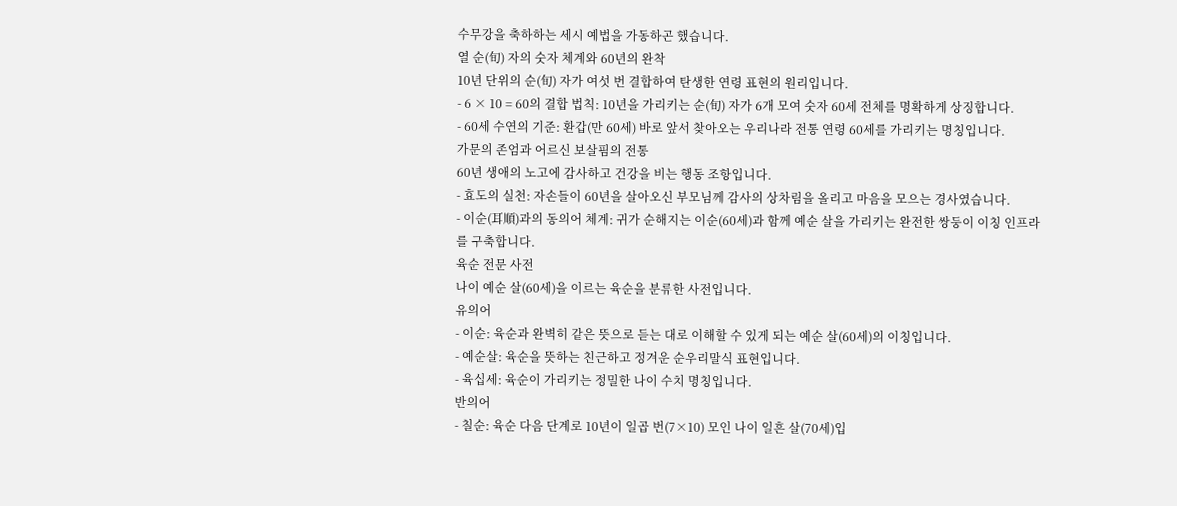수무강을 축하하는 세시 예법을 가동하곤 했습니다.
열 순(旬) 자의 숫자 체계와 60년의 완착
10년 단위의 순(旬) 자가 여섯 번 결합하여 탄생한 연령 표현의 원리입니다.
- 6 × 10 = 60의 결합 법칙: 10년을 가리키는 순(旬) 자가 6개 모여 숫자 60세 전체를 명확하게 상징합니다.
- 60세 수연의 기준: 환갑(만 60세) 바로 앞서 찾아오는 우리나라 전통 연령 60세를 가리키는 명칭입니다.
가문의 존엄과 어르신 보살핌의 전통
60년 생애의 노고에 감사하고 건강을 비는 행동 조항입니다.
- 효도의 실천: 자손들이 60년을 살아오신 부모님께 감사의 상차림을 올리고 마음을 모으는 경사였습니다.
- 이순(耳順)과의 동의어 체계: 귀가 순해지는 이순(60세)과 함께 예순 살을 가리키는 완전한 쌍둥이 이칭 인프라를 구축합니다.
육순 전문 사전
나이 예순 살(60세)을 이르는 육순을 분류한 사전입니다.
유의어
- 이순: 육순과 완벽히 같은 뜻으로 듣는 대로 이해할 수 있게 되는 예순 살(60세)의 이칭입니다.
- 예순살: 육순을 뜻하는 친근하고 정겨운 순우리말식 표현입니다.
- 육십세: 육순이 가리키는 정밀한 나이 수치 명칭입니다.
반의어
- 칠순: 육순 다음 단계로 10년이 일곱 번(7×10) 모인 나이 일흔 살(70세)입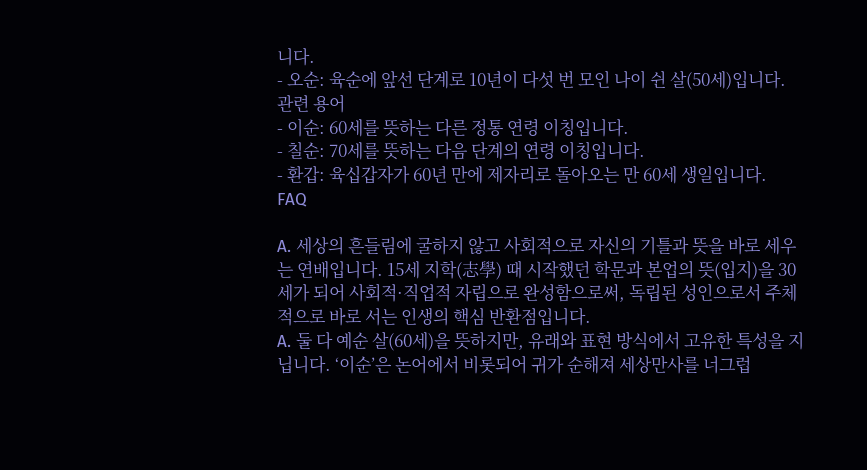니다.
- 오순: 육순에 앞선 단계로 10년이 다섯 번 모인 나이 쉰 살(50세)입니다.
관련 용어
- 이순: 60세를 뜻하는 다른 정통 연령 이칭입니다.
- 칠순: 70세를 뜻하는 다음 단계의 연령 이칭입니다.
- 환갑: 육십갑자가 60년 만에 제자리로 돌아오는 만 60세 생일입니다.
FAQ

A. 세상의 흔들림에 굴하지 않고 사회적으로 자신의 기틀과 뜻을 바로 세우는 연배입니다. 15세 지학(志學) 때 시작했던 학문과 본업의 뜻(입지)을 30세가 되어 사회적·직업적 자립으로 완성함으로써, 독립된 성인으로서 주체적으로 바로 서는 인생의 핵심 반환점입니다.
A. 둘 다 예순 살(60세)을 뜻하지만, 유래와 표현 방식에서 고유한 특성을 지닙니다. ‘이순’은 논어에서 비롯되어 귀가 순해져 세상만사를 너그럽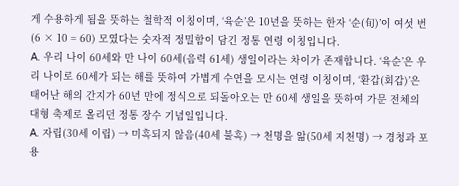게 수용하게 됨을 뜻하는 철학적 이칭이며, ‘육순’은 10년을 뜻하는 한자 ‘순(旬)’이 여섯 번(6 × 10 = 60) 모였다는 숫자적 정밀함이 담긴 정통 연령 이칭입니다.
A. 우리 나이 60세와 만 나이 60세(음력 61세) 생일이라는 차이가 존재합니다. ‘육순’은 우리 나이로 60세가 되는 해를 뜻하여 가볍게 수연을 모시는 연령 이칭이며, ‘환갑(회갑)’은 태어난 해의 간지가 60년 만에 정식으로 되돌아오는 만 60세 생일을 뜻하여 가문 전체의 대형 축제로 올리던 정통 장수 기념일입니다.
A. 자립(30세 이립) → 미혹되지 않음(40세 불혹) → 천명을 앎(50세 지천명) → 경청과 포용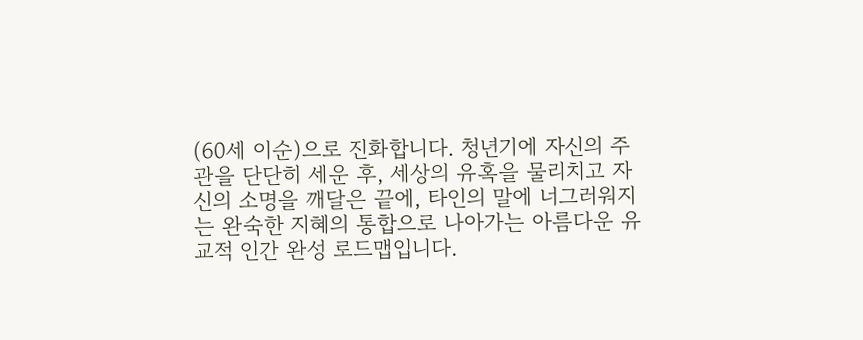(60세 이순)으로 진화합니다. 청년기에 자신의 주관을 단단히 세운 후, 세상의 유혹을 물리치고 자신의 소명을 깨달은 끝에, 타인의 말에 너그러워지는 완숙한 지혜의 통합으로 나아가는 아름다운 유교적 인간 완성 로드맵입니다.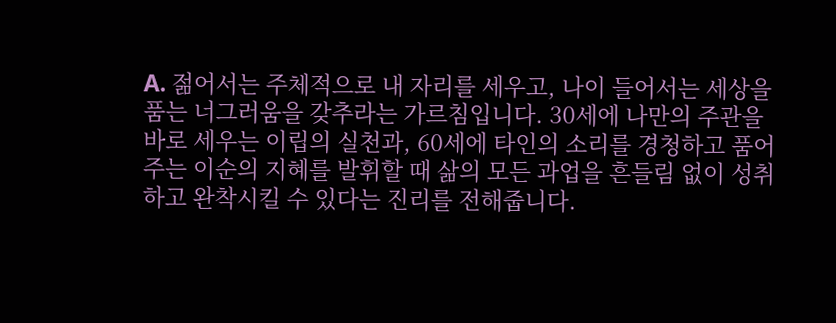A. 젊어서는 주체적으로 내 자리를 세우고, 나이 들어서는 세상을 품는 너그러움을 갖추라는 가르침입니다. 30세에 나만의 주관을 바로 세우는 이립의 실천과, 60세에 타인의 소리를 경청하고 품어주는 이순의 지혜를 발휘할 때 삶의 모든 과업을 흔들림 없이 성취하고 완착시킬 수 있다는 진리를 전해줍니다.